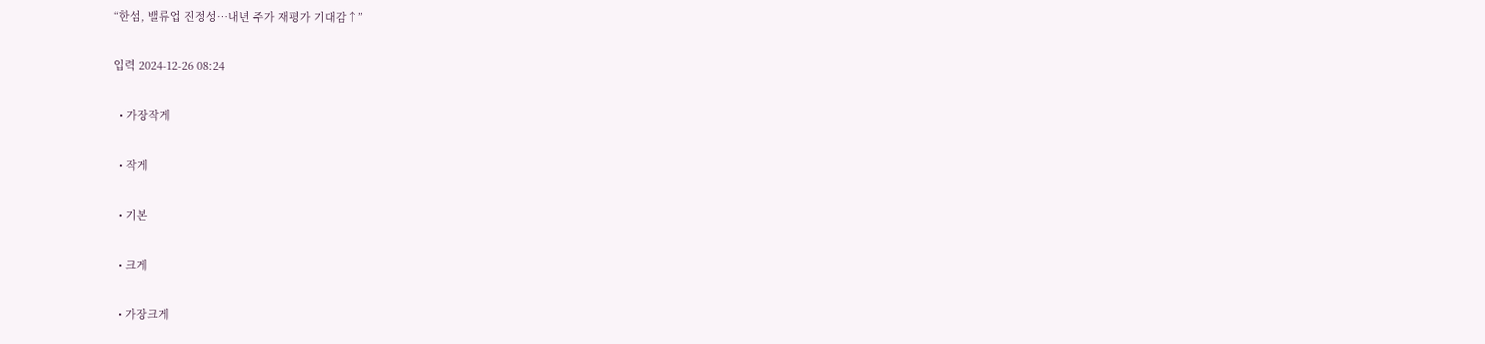“한섬, 밸류업 진정성…내년 주가 재평가 기대감↑”

입력 2024-12-26 08:24

  • 가장작게

  • 작게

  • 기본

  • 크게

  • 가장크게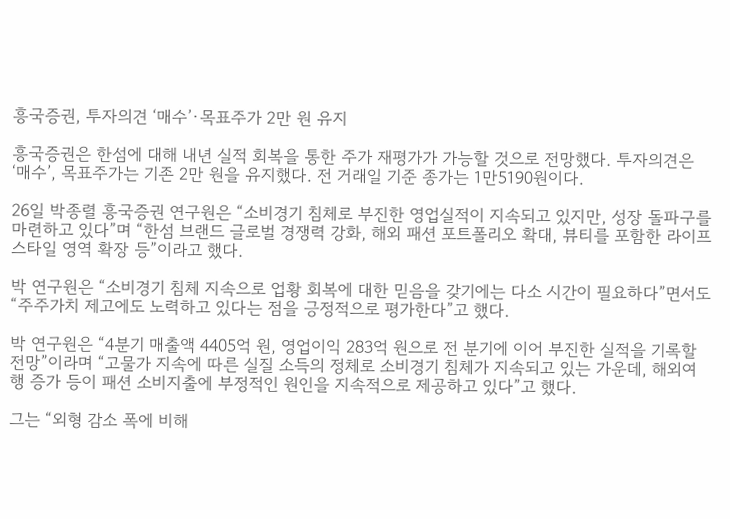흥국증권, 투자의견 ‘매수’·목표주가 2만 원 유지

흥국증권은 한섬에 대해 내년 실적 회복을 통한 주가 재평가가 가능할 것으로 전망했다. 투자의견은 ‘매수’, 목표주가는 기존 2만 원을 유지했다. 전 거래일 기준 종가는 1만5190원이다.

26일 박종렬 흥국증권 연구원은 “소비경기 침체로 부진한 영업실적이 지속되고 있지만, 성장 돌파구를 마련하고 있다”며 “한섬 브랜드 글로벌 경쟁력 강화, 해외 패션 포트폴리오 확대, 뷰티를 포함한 라이프스타일 영역 확장 등”이라고 했다.

박 연구원은 “소비경기 침체 지속으로 업황 회복에 대한 믿음을 갖기에는 다소 시간이 필요하다”면서도 “주주가치 제고에도 노력하고 있다는 점을 긍정적으로 평가한다”고 했다.

박 연구원은 “4분기 매출액 4405억 원, 영업이익 283억 원으로 전 분기에 이어 부진한 실적을 기록할 전망”이라며 “고물가 지속에 따른 실질 소득의 정체로 소비경기 침체가 지속되고 있는 가운데, 해외여행 증가 등이 패션 소비지출에 부정적인 원인을 지속적으로 제공하고 있다”고 했다.

그는 “외형 감소 폭에 비해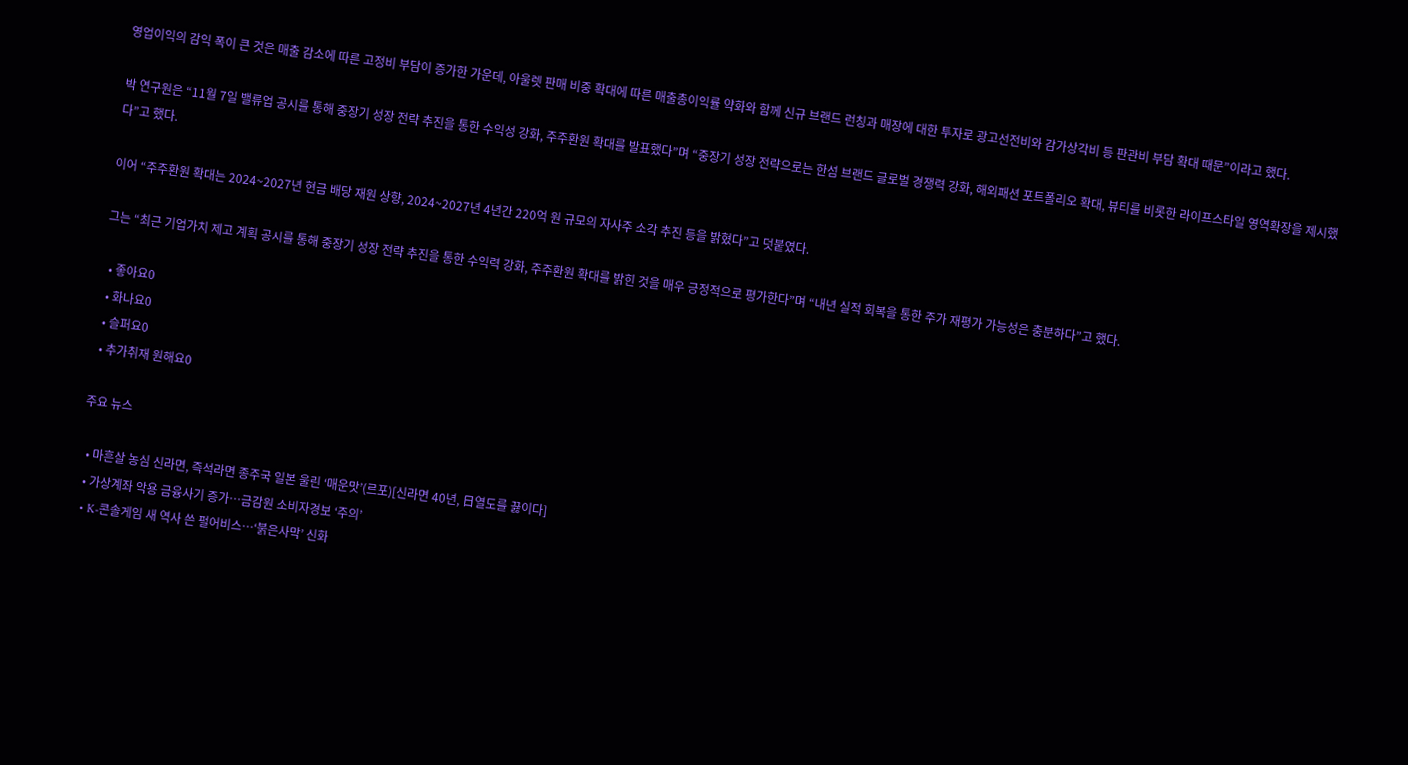영업이익의 감익 폭이 큰 것은 매출 감소에 따른 고정비 부담이 증가한 가운데, 아울렛 판매 비중 확대에 따른 매출총이익률 약화와 함께 신규 브랜드 런칭과 매장에 대한 투자로 광고선전비와 감가상각비 등 판관비 부담 확대 때문”이라고 했다.

박 연구원은 “11월 7일 밸류업 공시를 통해 중장기 성장 전략 추진을 통한 수익성 강화, 주주환원 확대를 발표했다”며 “중장기 성장 전략으로는 한섬 브랜드 글로벌 경쟁력 강화, 해외패션 포트폴리오 확대, 뷰티를 비롯한 라이프스타일 영역확장을 제시했다”고 했다.

이어 “주주환원 확대는 2024~2027년 현금 배당 재원 상향, 2024~2027년 4년간 220억 원 규모의 자사주 소각 추진 등을 밝혔다”고 덧붙였다.

그는 “최근 기업가치 제고 계획 공시를 통해 중장기 성장 전략 추진을 통한 수익력 강화, 주주환원 확대를 밝힌 것을 매우 긍정적으로 평가한다”며 “내년 실적 회복을 통한 주가 재평가 가능성은 충분하다”고 했다.

  • 좋아요0
  • 화나요0
  • 슬퍼요0
  • 추가취재 원해요0

주요 뉴스

  • 마흔살 농심 신라면, 즉석라면 종주국 일본 울린 ‘매운맛’(르포)[신라면 40년, 日열도를 끓이다]
  • 가상계좌 악용 금융사기 증가⋯금감원 소비자경보 ‘주의’
  • K-콘솔게임 새 역사 쓴 펄어비스…‘붉은사막’ 신화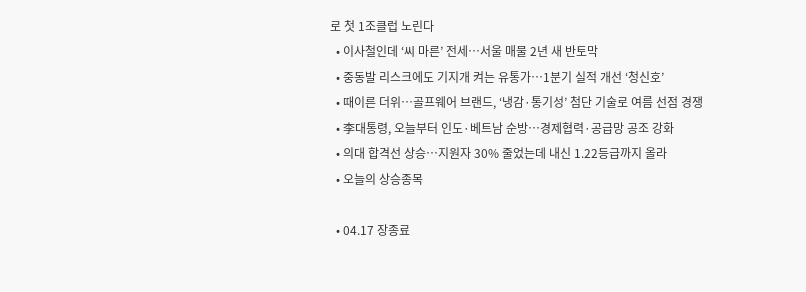로 첫 1조클럽 노린다
  • 이사철인데 ‘씨 마른’ 전세…서울 매물 2년 새 반토막
  • 중동발 리스크에도 기지개 켜는 유통가…1분기 실적 개선 ‘청신호’
  • 때이른 더위…골프웨어 브랜드, ‘냉감·통기성’ 첨단 기술로 여름 선점 경쟁
  • 李대통령, 오늘부터 인도·베트남 순방…경제협력·공급망 공조 강화
  • 의대 합격선 상승…지원자 30% 줄었는데 내신 1.22등급까지 올라
  • 오늘의 상승종목

  • 04.17 장종료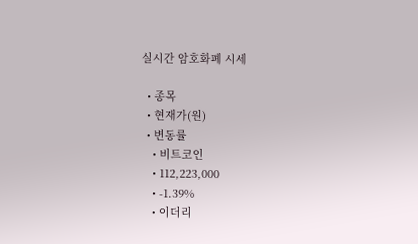실시간 암호화폐 시세

  • 종목
  • 현재가(원)
  • 변동률
    • 비트코인
    • 112,223,000
    • -1.39%
    • 이더리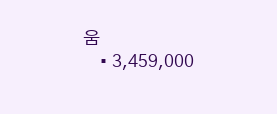움
    • 3,459,000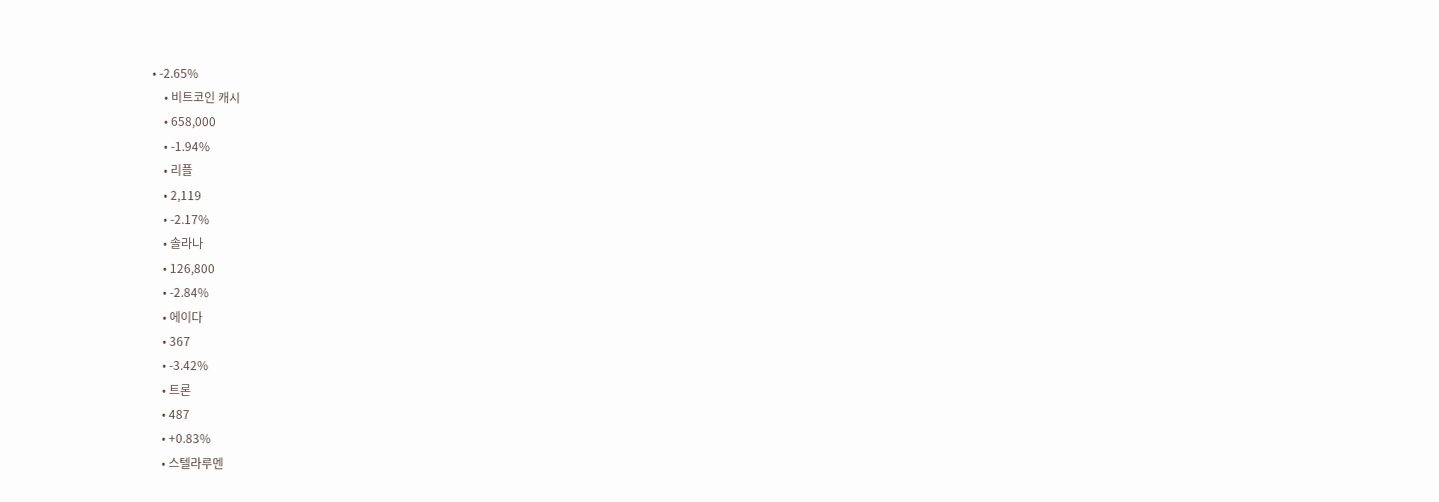• -2.65%
    • 비트코인 캐시
    • 658,000
    • -1.94%
    • 리플
    • 2,119
    • -2.17%
    • 솔라나
    • 126,800
    • -2.84%
    • 에이다
    • 367
    • -3.42%
    • 트론
    • 487
    • +0.83%
    • 스텔라루멘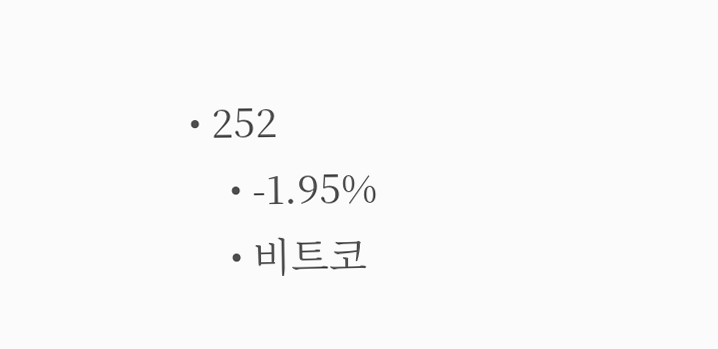• 252
    • -1.95%
    • 비트코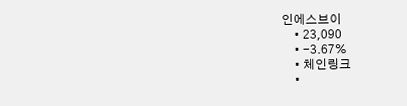인에스브이
    • 23,090
    • -3.67%
    • 체인링크
    •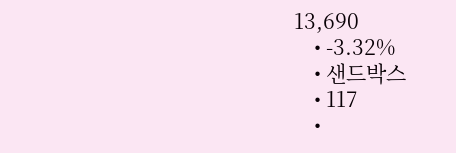13,690
    • -3.32%
    • 샌드박스
    • 117
    •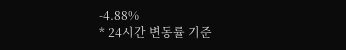-4.88%
* 24시간 변동률 기준